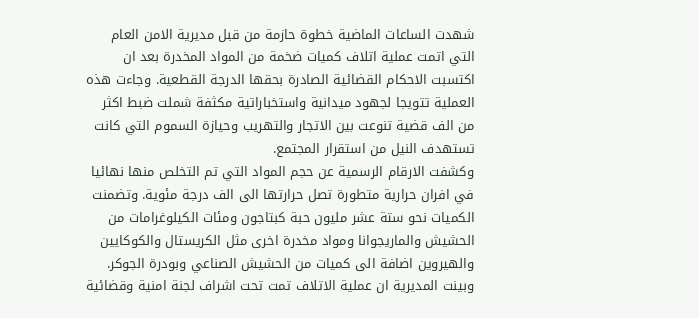شهدت الساعات الماضية خطوة حازمة من قبل مديرية الامن العام التي اتمت عملية اتلاف كميات ضخمة من المواد المخدرة بعد ان اكتسبت الاحكام القضائية الصادرة بحقها الدرجة القطعية. وجاءت هذه العملية تتويجا لجهود ميدانية واستخباراتية مكثفة شملت ضبط اكثر من الف قضية تنوعت بين الاتجار والتهريب وحيازة السموم التي كانت تستهدف النيل من استقرار المجتمع.
وكشفت الارقام الرسمية عن حجم المواد التي تم التخلص منها نهائيا في افران حرارية متطورة تصل حرارتها الى الف درجة مئوية. وتضمنت الكميات نحو ستة عشر مليون حبة كبتاجون ومئات الكيلوغرامات من الحشيش والماريجوانا ومواد مخدرة اخرى مثل الكريستال والكوكايين والهيروين اضافة الى كميات من الحشيش الصناعي وبودرة الجوكر.
وبينت المديرية ان عملية الاتلاف تمت تحت اشراف لجنة امنية وقضائية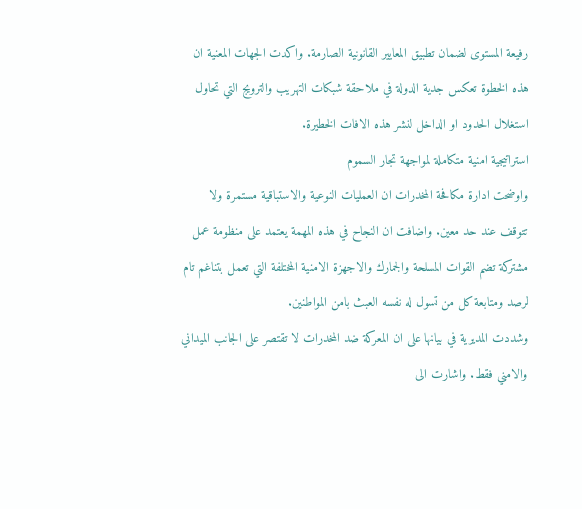رفيعة المستوى لضمان تطبيق المعايير القانونية الصارمة. واكدت الجهات المعنية ان هذه الخطوة تعكس جدية الدولة في ملاحقة شبكات التهريب والترويج التي تحاول استغلال الحدود او الداخل لنشر هذه الافات الخطيرة.
استراتيجية امنية متكاملة لمواجهة تجار السموم
واوضحت ادارة مكافحة المخدرات ان العمليات النوعية والاستباقية مستمرة ولا تتوقف عند حد معين. واضافت ان النجاح في هذه المهمة يعتمد على منظومة عمل مشتركة تضم القوات المسلحة والجمارك والاجهزة الامنية المختلفة التي تعمل بتناغم تام لرصد ومتابعة كل من تسول له نفسه العبث بامن المواطنين.
وشددت المديرية في بيانها على ان المعركة ضد المخدرات لا تقتصر على الجانب الميداني والامني فقط. واشارت الى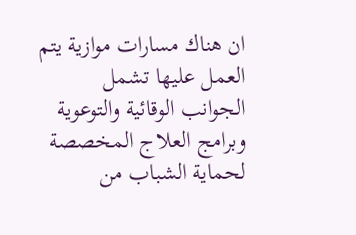ان هناك مسارات موازية يتم العمل عليها تشمل الجوانب الوقائية والتوعوية وبرامج العلاج المخصصة لحماية الشباب من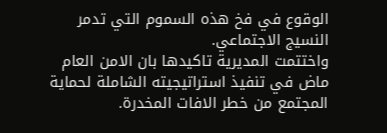الوقوع في فخ هذه السموم التي تدمر النسيج الاجتماعي.
واختتمت المديرية تاكيدها بان الامن العام ماض في تنفيذ استراتيجيته الشاملة لحماية المجتمع من خطر الافات المخدرة.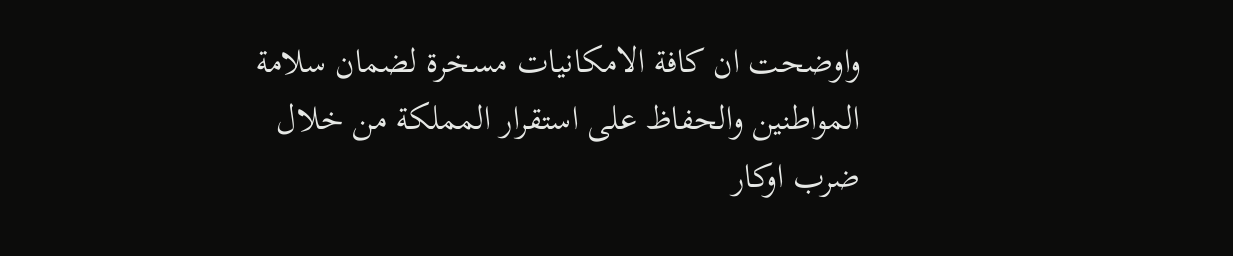واوضحت ان كافة الامكانيات مسخرة لضمان سلامة المواطنين والحفاظ على استقرار المملكة من خلال ضرب اوكار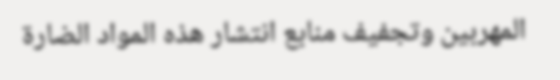المهربين وتجفيف منابع انتشار هذه المواد الضارة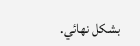بشكل نهائي.